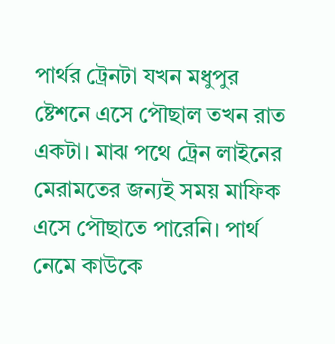পার্থর ট্রেনটা যখন মধুপুর ষ্টেশনে এসে পৌছাল তখন রাত একটা। মাঝ পথে ট্রেন লাইনের মেরামতের জন্যই সময় মাফিক এসে পৌছাতে পারেনি। পার্থ নেমে কাউকে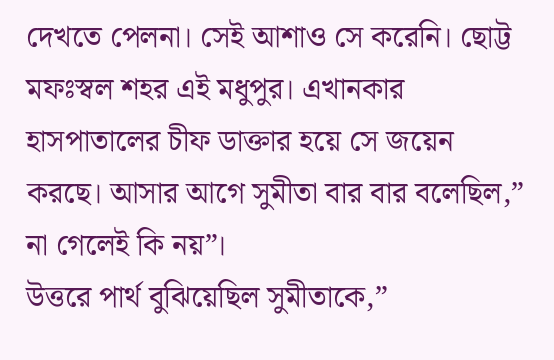দেখতে পেলনা। সেই আশাও সে করেনি। ছোট্ট মফঃস্বল শহর এই মধুপুর। এখানকার হাসপাতালের চীফ ডাক্তার হয়ে সে জয়েন করছে। আসার আগে সুমীতা বার বার বলেছিল,” না গেলেই কি নয়”।
উত্তরে পার্থ বুঝিয়েছিল সুমীতাকে,”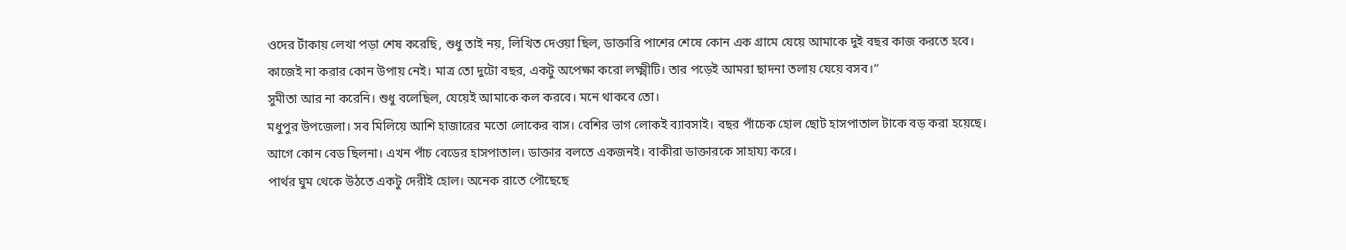ওদের টাঁকায় লেখা পড়া শেষ করেছি, শুধু তাই নয়, লিখিত দেওয়া ছিল, ডাক্তারি পাশের শেষে কোন এক গ্রামে যেয়ে আমাকে দুই বছর কাজ করতে হবে। কাজেই না করার কোন উপায় নেই। মাত্র তো দুটো বছর, একটু অপেক্ষা করো লক্ষ্মীটি। তার পড়েই আমরা ছাদনা তলায় যেয়ে বসব।“
সুমীতা আর না করেনি। শুধু বলেছিল, যেয়েই আমাকে কল করবে। মনে থাকবে তো।
মধুপুর উপজেলা। সব মিলিয়ে আশি হাজারের মতো লোকের বাস। বেশির ভাগ লোকই ব্যাবসাই। বছর পাঁচেক হোল ছোট হাসপাতাল টাকে বড় করা হয়েছে। আগে কোন বেড ছিলনা। এখন পাঁচ বেডের হাসপাতাল। ডাক্তার বলতে একজনই। বাকীরা ডাক্তারকে সাহায্য করে।
পার্থর ঘুম থেকে উঠতে একটু দেরীই হোল। অনেক রাতে পৌছেছে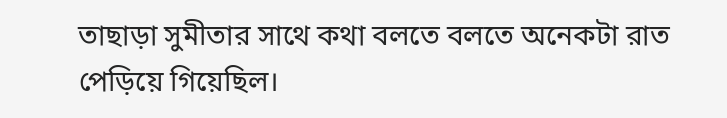তাছাড়া সুমীতার সাথে কথা বলতে বলতে অনেকটা রাত পেড়িয়ে গিয়েছিল।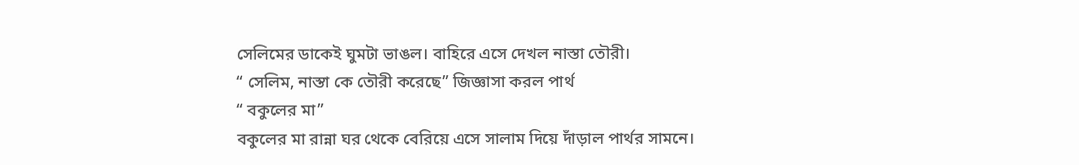সেলিমের ডাকেই ঘুমটা ভাঙল। বাহিরে এসে দেখল নাস্তা তৌরী।
“ সেলিম, নাস্তা কে তৌরী করেছে” জিজ্ঞাসা করল পার্থ
“ বকুলের মা”
বকুলের মা রান্না ঘর থেকে বেরিয়ে এসে সালাম দিয়ে দাঁড়াল পার্থর সামনে।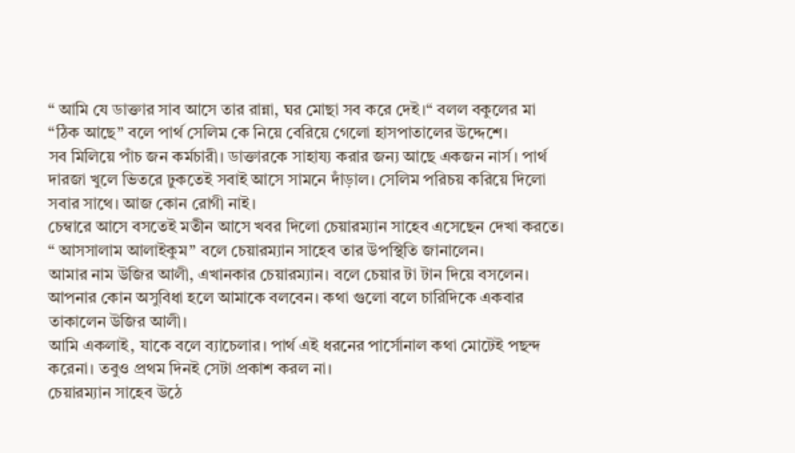“ আমি যে ডাক্তার সাব আসে তার রান্না, ঘর মোছা সব করে দেই।“ বলল বকুলের মা
“ঠিক আছে” বলে পার্থ সেলিম কে নিয়ে বেরিয়ে গেলো হাসপাতালের উদ্দেশে।
সব মিলিয়ে পাঁচ জন কর্মচারী। ডাক্তারকে সাহায্য করার জন্য আছে একজন নার্স। পার্থ দারজা খুলে ভিতরে ঢুকতেই সবাই আসে সামনে দাঁড়াল। সেলিম পরিচয় করিয়ে দিলো সবার সাথে। আজ কোন রোগী নাই।
চেম্বারে আসে বসতেই মতীন আসে খবর দিলো চেয়ারম্যান সাহেব এসেছেন দেখা করতে।
“ আসসালাম আলাইকুম” বলে চেয়ারম্যান সাহেব তার উপস্থিতি জানালেন।
আমার নাম উজির আলী, এখানকার চেয়ারম্যান। বলে চেয়ার টা টান দিয়ে বসলেন।
আপনার কোন অসুবিধা হলে আমাকে বলবেন। কথা গুলো বলে চারিদিকে একবার তাকালেন উজির আলী।
আমি একলাই, যাকে বলে ব্যাচেলার। পার্থ এই ধরনের পার্সোনাল কথা মোটেই পছন্দ করেনা। তবুও প্রথম দিনই সেটা প্রকাশ করল না।
চেয়ারম্যান সাহেব উঠে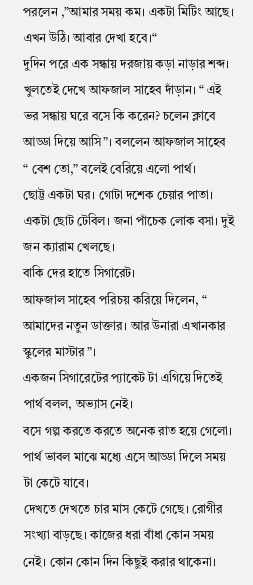পরলেন ,”আমার সময় কম। একটা মিটিং আছে। এখন উঠি। আবার দেখা হবে।“
দুদিন পরে এক সন্ধায় দরজায় কড়া নাড়ার শব্দ। খুলতেই দেখে আফজাল সাহেব দাঁড়ান। “ এই ভর সন্ধায় ঘরে বসে কি করেন? চলেন ক্লাবে আড্ডা দিয়ে আসি”। বললেন আফজাল সাহেব
“ বেশ তো,” বলেই বেরিয়ে এলো পার্থ।
ছোট্ট একটা ঘর। গোটা দশেক চেয়ার পাতা। একটা ছোট টেবিল। জনা পাঁচেক লোক বসা। দুই জন ক্যারাম খেলছে।
বাকি দের হাতে সিগারেট।
আফজাল সাহেব পরিচয় করিয়ে দিলেন, “ আমাদের নতুন ডাক্তার। আর উনারা এখানকার স্কুলের মাস্টার”।
একজন সিগারেটের প্যাকেট টা এগিয়ে দিতেই পার্থ বলল, অভ্যাস নেই।
বসে গল্প করতে করতে অনেক রাত হয়ে গেলো।
পার্থ ভাবল মাঝে মধ্যে এসে আড্ডা দিলে সময় টা কেটে যাবে।
দেখতে দেখতে চার মাস কেটে গেছে। রোগীর সংখ্যা বাড়ছে। কাজের ধরা বাঁধা কোন সময় নেই। কোন কোন দিন কিছুই করার থাকেনা।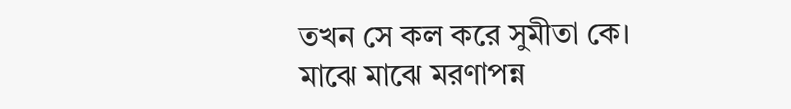তখন সে কল করে সুমীতা কে।
মাঝে মাঝে মরণাপন্ন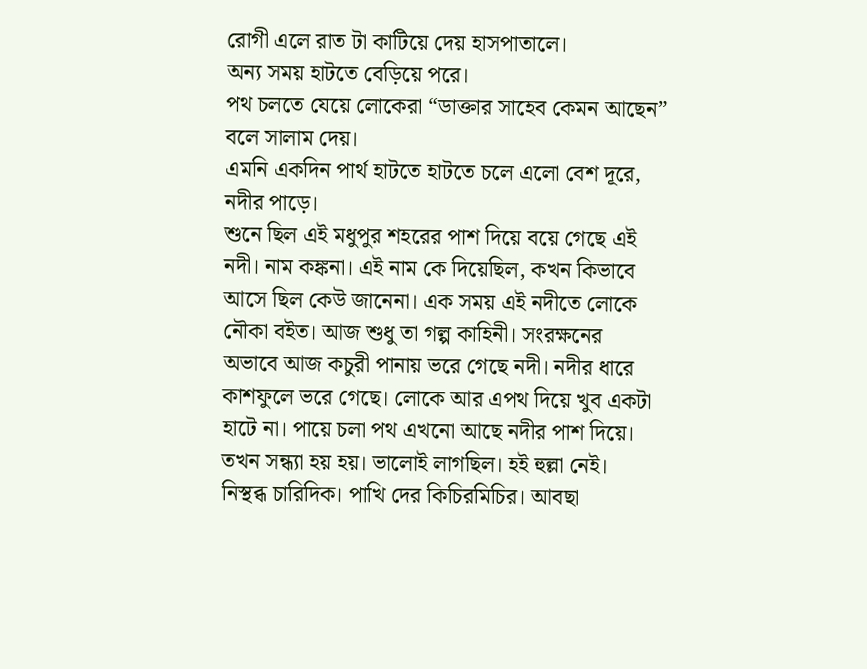রোগী এলে রাত টা কাটিয়ে দেয় হাসপাতালে।
অন্য সময় হাটতে বেড়িয়ে পরে।
পথ চলতে যেয়ে লোকেরা “ডাক্তার সাহেব কেমন আছেন” বলে সালাম দেয়।
এমনি একদিন পার্থ হাটতে হাটতে চলে এলো বেশ দূরে, নদীর পাড়ে।
শুনে ছিল এই মধুপুর শহরের পাশ দিয়ে বয়ে গেছে এই নদী। নাম কঙ্কনা। এই নাম কে দিয়েছিল, কখন কিভাবে আসে ছিল কেউ জানেনা। এক সময় এই নদীতে লোকে নৌকা বইত। আজ শুধু তা গল্প কাহিনী। সংরক্ষনের অভাবে আজ কচুরী পানায় ভরে গেছে নদী। নদীর ধারে কাশফুলে ভরে গেছে। লোকে আর এপথ দিয়ে খুব একটা হাটে না। পায়ে চলা পথ এখনো আছে নদীর পাশ দিয়ে।
তখন সন্ধ্যা হয় হয়। ভালোই লাগছিল। হই হুল্লা নেই। নিস্থব্ধ চারিদিক। পাখি দের কিচিরমিচির। আবছা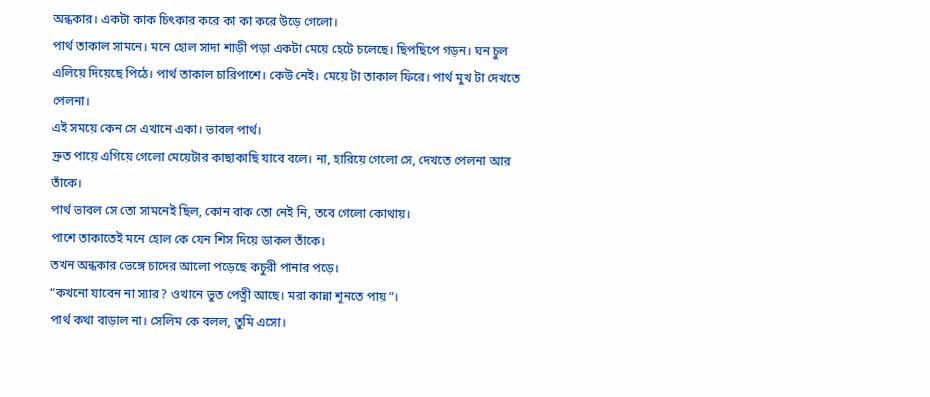অন্ধকার। একটা কাক চিৎকার করে কা কা করে উড়ে গেলো।
পার্থ তাকাল সামনে। মনে হোল সাদা শাড়ী পড়া একটা মেয়ে হেটে চলেছে। ছিপছিপে গড়ন। ঘন চুল এলিয়ে দিয়েছে পিঠে। পার্থ তাকাল চারিপাশে। কেউ নেই। মেয়ে টা তাকাল ফিরে। পার্থ মুখ টা দেখতে পেলনা।
এই সময়ে কেন সে এখানে একা। ভাবল পার্থ।
দ্রুত পায়ে এগিয়ে গেলো মেয়েটার কাছাকাছি যাবে বলে। না, হারিয়ে গেলো সে, দেখতে পেলনা আর তাঁকে।
পার্থ ভাবল সে তো সামনেই ছিল, কোন বাক তো নেই নি, তবে গেলো কোথায়।
পাশে তাকাতেই মনে হোল কে যেন শিস দিয়ে ডাকল তাঁকে।
তখন অন্ধকার ভেঙ্গে চাদের আলো পড়েছে কচুরী পানার পড়ে।
“কখনো যাবেন না স্যার? ওখানে ভুত পেত্নী আছে। মরা কান্না শূনতে পায়”।
পার্থ কথা বাড়াল না। সেলিম কে বলল, তুমি এসো।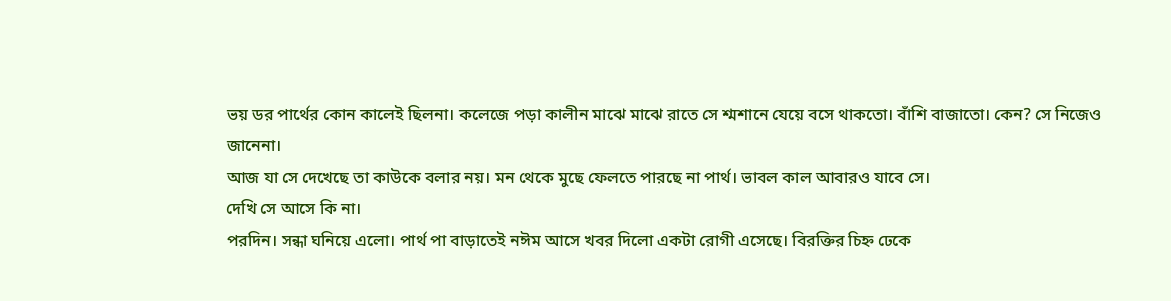ভয় ডর পার্থের কোন কালেই ছিলনা। কলেজে পড়া কালীন মাঝে মাঝে রাতে সে শ্মশানে যেয়ে বসে থাকতো। বাঁশি বাজাতো। কেন? সে নিজেও জানেনা।
আজ যা সে দেখেছে তা কাউকে বলার নয়। মন থেকে মুছে ফেলতে পারছে না পার্থ। ভাবল কাল আবারও যাবে সে।
দেখি সে আসে কি না।
পরদিন। সন্ধা ঘনিয়ে এলো। পার্থ পা বাড়াতেই নঈম আসে খবর দিলো একটা রোগী এসেছে। বিরক্তির চিহ্ন ঢেকে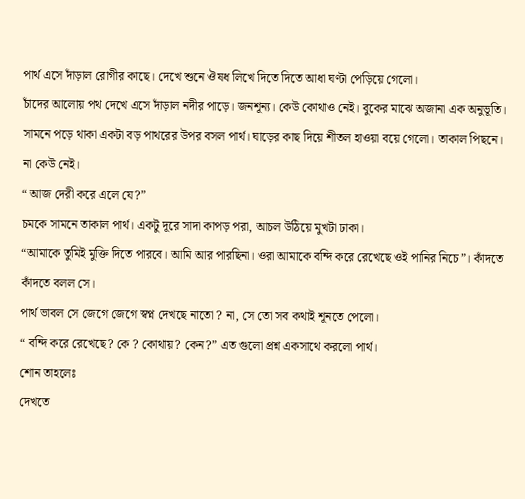পার্থ এসে দাঁড়াল রোগীর কাছে। দেখে শুনে ঔষধ লিখে দিতে দিতে আধা ঘণ্টা পেড়িয়ে গেলো।
চাঁদের আলোয় পথ দেখে এসে দাঁড়াল নদীর পাড়ে। জনশূন্য। কেউ কোথাও নেই। বুকের মাঝে অজানা এক অনুভূতি। সামনে পড়ে থাকা একটা বড় পাথরের উপর বসল পার্থ। ঘাড়ের কাছ দিয়ে শীতল হাওয়া বয়ে গেলো। তাকাল পিছনে।
না কেউ নেই।
“ আজ দেরী করে এলে যে?”
চমকে সামনে তাকাল পার্থ। একটু দূরে সাদা কাপড় পরা, আচল উঠিয়ে মুখটা ঢাকা।
“আমাকে তুমিই মুক্তি দিতে পারবে। আমি আর পারছিনা। ওরা আমাকে বন্দি করে রেখেছে ওই পানির নিচে”। কাঁদতে কাঁদতে বলল সে।
পার্থ ভাবল সে জেগে জেগে স্বপ্ন দেখছে নাতো ? না, সে তো সব কথাই শূনতে পেলো।
“ বন্দি করে রেখেছে? কে ? কোথায়? কেন?” এত গুলো প্রশ্ন একসাথে করলো পার্থ।
শোন তাহলেঃ
দেখতে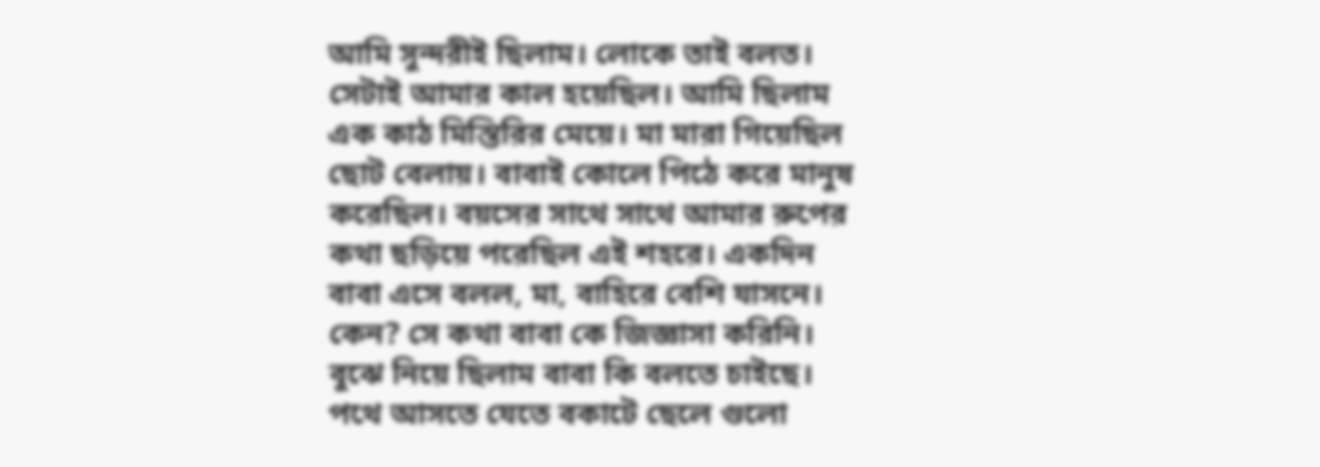আমি সুন্দরীই ছিলাম। লোকে তাই বলত। সেটাই আমার কাল হয়েছিল। আমি ছিলাম এক কাঠ মিস্তিরির মেয়ে। মা মারা গিয়েছিল ছোট বেলায়। বাবাই কোলে পিঠে করে মানুষ করেছিল। বয়সের সাথে সাথে আমার রুপের কথা ছড়িয়ে পরেছিল এই শহরে। একদিন বাবা এসে বলল, মা, বাহিরে বেশি যাসনে।
কেন? সে কথা বাবা কে জিজ্ঞাসা করিনি। বুঝে নিয়ে ছিলাম বাবা কি বলতে চাইছে।
পথে আসতে যেতে বকাটে ছেলে গুলো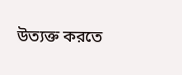উত্যক্ত করতে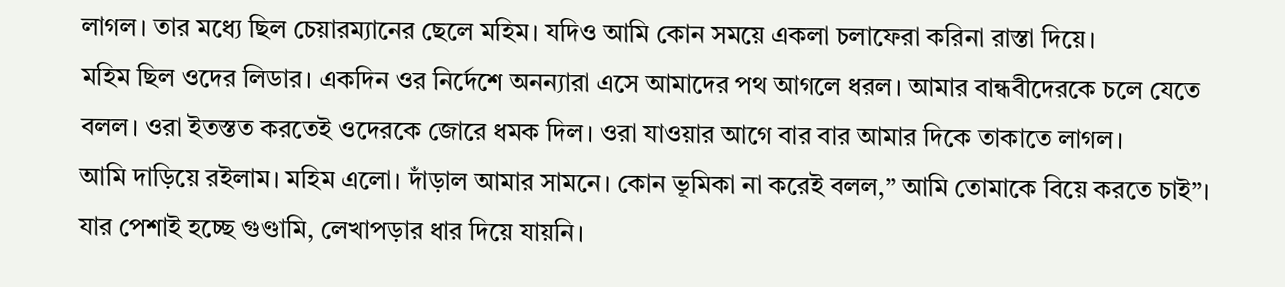লাগল। তার মধ্যে ছিল চেয়ারম্যানের ছেলে মহিম। যদিও আমি কোন সময়ে একলা চলাফেরা করিনা রাস্তা দিয়ে।
মহিম ছিল ওদের লিডার। একদিন ওর নির্দেশে অনন্যারা এসে আমাদের পথ আগলে ধরল। আমার বান্ধবীদেরকে চলে যেতে বলল। ওরা ইতস্তত করতেই ওদেরকে জোরে ধমক দিল। ওরা যাওয়ার আগে বার বার আমার দিকে তাকাতে লাগল।
আমি দাড়িয়ে রইলাম। মহিম এলো। দাঁড়াল আমার সামনে। কোন ভূমিকা না করেই বলল,” আমি তোমাকে বিয়ে করতে চাই”।
যার পেশাই হচ্ছে গুণ্ডামি, লেখাপড়ার ধার দিয়ে যায়নি।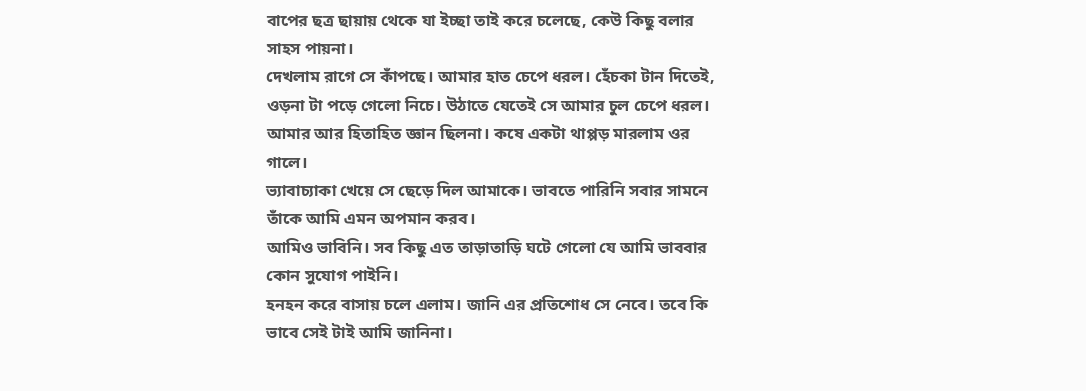বাপের ছত্র ছায়ায় থেকে যা ইচ্ছা তাই করে চলেছে, কেউ কিছু বলার সাহস পায়না।
দেখলাম রাগে সে কাঁপছে। আমার হাত চেপে ধরল। হেঁচকা টান দিতেই, ওড়না টা পড়ে গেলো নিচে। উঠাতে যেতেই সে আমার চুল চেপে ধরল। আমার আর হিতাহিত জ্ঞান ছিলনা। কষে একটা থাপ্পড় মারলাম ওর গালে।
ভ্যাবাচ্যাকা খেয়ে সে ছেড়ে দিল আমাকে। ভাবতে পারিনি সবার সামনে তাঁকে আমি এমন অপমান করব।
আমিও ভাবিনি। সব কিছু এত তাড়াতাড়ি ঘটে গেলো যে আমি ভাববার কোন সুযোগ পাইনি।
হনহন করে বাসায় চলে এলাম। জানি এর প্রতিশোধ সে নেবে। তবে কি ভাবে সেই টাই আমি জানিনা।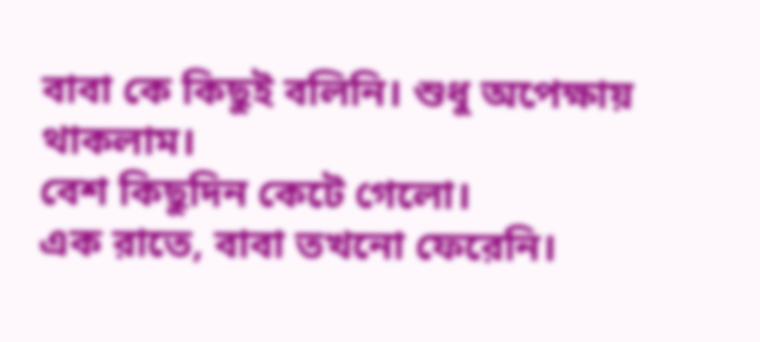বাবা কে কিছুই বলিনি। শুধু অপেক্ষায় থাকলাম।
বেশ কিছুদিন কেটে গেলো।
এক রাতে, বাবা তখনো ফেরেনি।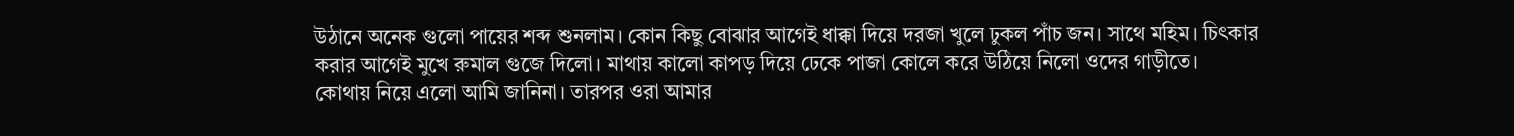উঠানে অনেক গুলো পায়ের শব্দ শুনলাম। কোন কিছু বোঝার আগেই ধাক্কা দিয়ে দরজা খুলে ঢুকল পাঁচ জন। সাথে মহিম। চিৎকার করার আগেই মুখে রুমাল গুজে দিলো। মাথায় কালো কাপড় দিয়ে ঢেকে পাজা কোলে করে উঠিয়ে নিলো ওদের গাড়ীতে।
কোথায় নিয়ে এলো আমি জানিনা। তারপর ওরা আমার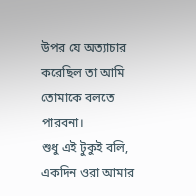উপর যে অত্যাচার করেছিল তা আমি তোমাকে বলতে পারবনা।
শুধু এই টুকুই বলি, একদিন ওরা আমার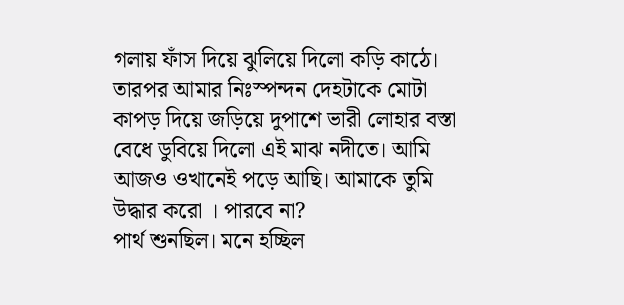গলায় ফাঁস দিয়ে ঝুলিয়ে দিলো কড়ি কাঠে।
তারপর আমার নিঃস্পন্দন দেহটাকে মোটা কাপড় দিয়ে জড়িয়ে দুপাশে ভারী লোহার বস্তা বেধে ডুবিয়ে দিলো এই মাঝ নদীতে। আমি আজও ওখানেই পড়ে আছি। আমাকে তুমি উদ্ধার করো । পারবে না?
পার্থ শুনছিল। মনে হচ্ছিল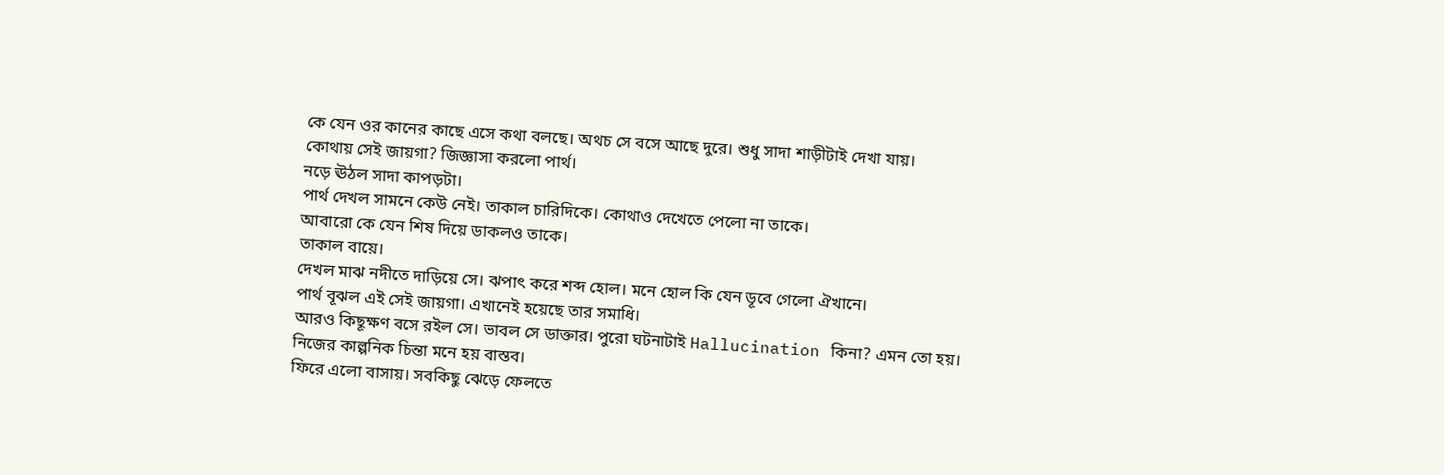কে যেন ওর কানের কাছে এসে কথা বলছে। অথচ সে বসে আছে দুরে। শুধু সাদা শাড়ীটাই দেখা যায়।
কোথায় সেই জায়গা? জিজ্ঞাসা করলো পার্থ।
নড়ে ঊঠল সাদা কাপড়টা।
পার্থ দেখল সামনে কেউ নেই। তাকাল চারিদিকে। কোথাও দেখেতে পেলো না তাকে।
আবারো কে যেন শিষ দিয়ে ডাকলও তাকে।
তাকাল বায়ে।
দেখল মাঝ নদীতে দাড়িয়ে সে। ঝপাৎ করে শব্দ হোল। মনে হোল কি যেন ডূবে গেলো ঐখানে।
পার্থ বূঝল এই সেই জায়গা। এখানেই হয়েছে তার সমাধি।
আরও কিছূক্ষণ বসে রইল সে। ভাবল সে ডাক্তার। পুরো ঘটনাটাই Hallucination কিনা? এমন তো হয়।
নিজের কাল্পনিক চিন্তা মনে হয় বাস্তব।
ফিরে এলো বাসায়। সবকিছু ঝেড়ে ফেলতে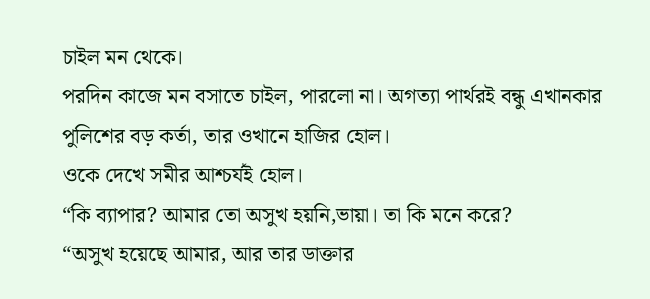চাইল মন থেকে।
পরদিন কাজে মন বসাতে চাইল, পারলো না। অগত্যা পার্থরই বন্ধু এখানকার পুলিশের বড় কর্তা, তার ওখানে হাজির হোল।
ওকে দেখে সমীর আশ্চর্যই হোল।
“কি ব্যাপার? আমার তো অসুখ হয়নি,ভায়া। তা কি মনে করে?
“অসুখ হয়েছে আমার, আর তার ডাক্তার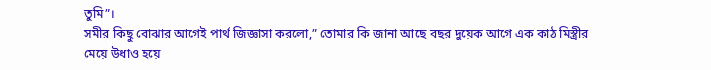তুমি”।
সমীর কিছু বোঝার আগেই পার্থ জিজ্ঞাসা করলো,” তোমার কি জানা আছে বছর দুয়েক আগে এক কাঠ মিস্ত্রীর মেয়ে উধাও হয়ে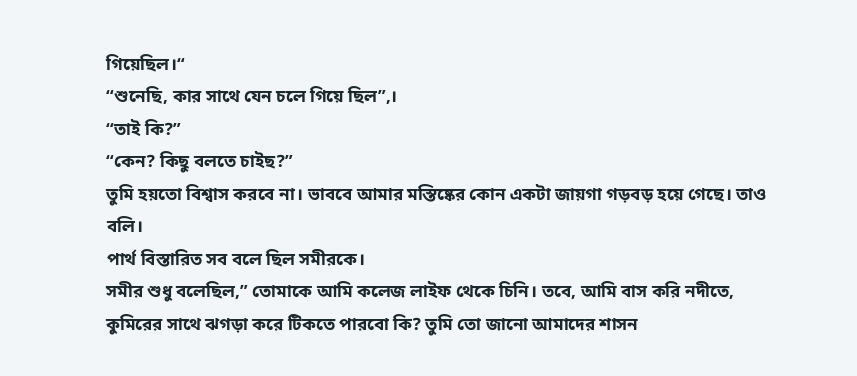গিয়েছিল।“
“শুনেছি, কার সাথে যেন চলে গিয়ে ছিল”,।
“তাই কি?”
“কেন? কিছু বলতে চাইছ?”
তুমি হয়তো বিশ্বাস করবে না। ভাববে আমার মস্তিষ্কের কোন একটা জায়গা গড়বড় হয়ে গেছে। তাও বলি।
পার্থ বিস্তারিত সব বলে ছিল সমীরকে।
সমীর শুধু বলেছিল,” তোমাকে আমি কলেজ লাইফ থেকে চিনি। তবে, আমি বাস করি নদীতে, কুমিরের সাথে ঝগড়া করে টিকতে পারবো কি? তুমি তো জানো আমাদের শাসন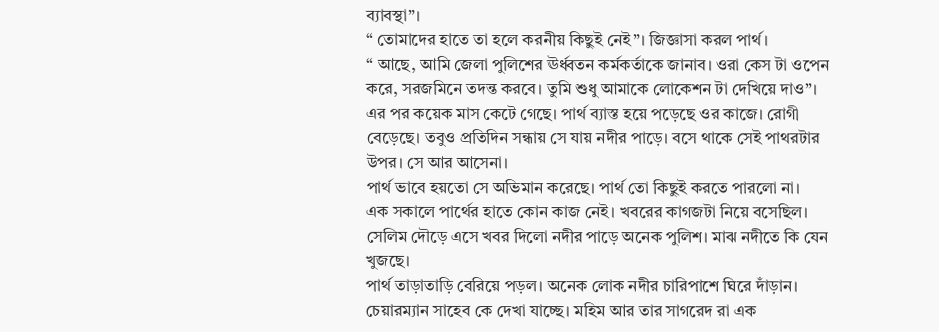ব্যাবস্থা”।
“ তোমাদের হাতে তা হলে করনীয় কিছুই নেই”। জিজ্ঞাসা করল পার্থ।
“ আছে, আমি জেলা পুলিশের ঊর্ধ্বতন কর্মকর্তাকে জানাব। ওরা কেস টা ওপেন করে, সরজমিনে তদন্ত করবে। তুমি শুধু আমাকে লোকেশন টা দেখিয়ে দাও”।
এর পর কয়েক মাস কেটে গেছে। পার্থ ব্যাস্ত হয়ে পড়েছে ওর কাজে। রোগী বেড়েছে। তবুও প্রতিদিন সন্ধায় সে যায় নদীর পাড়ে। বসে থাকে সেই পাথরটার উপর। সে আর আসেনা।
পার্থ ভাবে হয়তো সে অভিমান করেছে। পার্থ তো কিছুই করতে পারলো না।
এক সকালে পার্থের হাতে কোন কাজ নেই। খবরের কাগজটা নিয়ে বসেছিল। সেলিম দৌড়ে এসে খবর দিলো নদীর পাড়ে অনেক পুলিশ। মাঝ নদীতে কি যেন খুজছে।
পার্থ তাড়াতাড়ি বেরিয়ে পড়ল। অনেক লোক নদীর চারিপাশে ঘিরে দাঁড়ান। চেয়ারম্যান সাহেব কে দেখা যাচ্ছে। মহিম আর তার সাগরেদ রা এক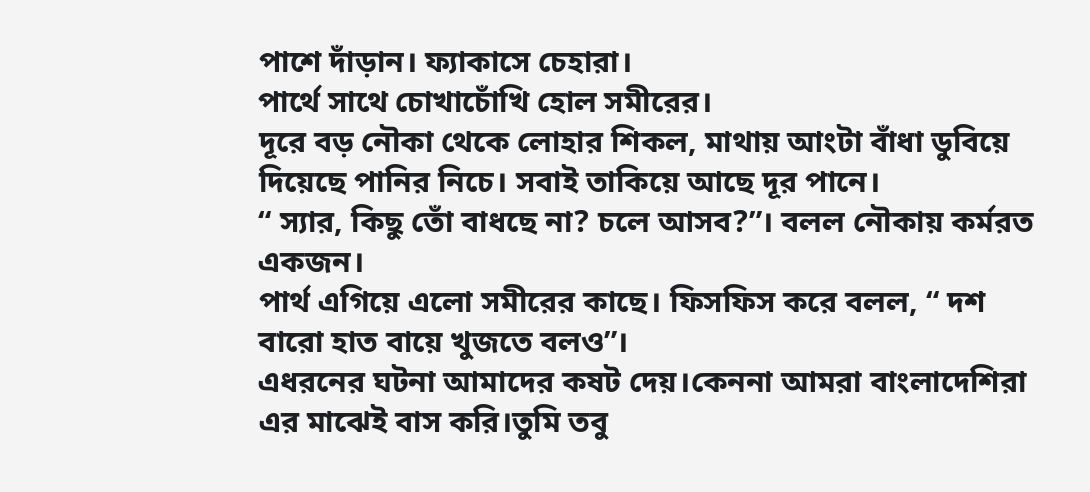পাশে দাঁড়ান। ফ্যাকাসে চেহারা।
পার্থে সাথে চোখাচোঁখি হোল সমীরের।
দূরে বড় নৌকা থেকে লোহার শিকল, মাথায় আংটা বাঁধা ডুবিয়ে দিয়েছে পানির নিচে। সবাই তাকিয়ে আছে দূর পানে।
“ স্যার, কিছু তোঁ বাধছে না? চলে আসব?”। বলল নৌকায় কর্মরত একজন।
পার্থ এগিয়ে এলো সমীরের কাছে। ফিসফিস করে বলল, “ দশ বারো হাত বায়ে খুজতে বলও”।
এধরনের ঘটনা আমাদের কষট দেয়।কেননা আমরা বাংলাদেশিরা এর মাঝেই বাস করি।তুমি তবু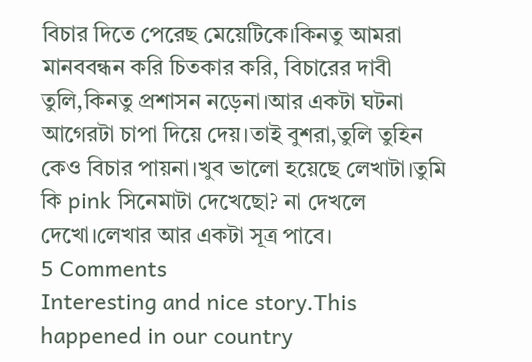বিচার দিতে পেরেছ মেয়েটিকে।কিনতু আমরা মানববন্ধন করি চিতকার করি, বিচারের দাবী তুলি,কিনতু প্রশাসন নড়েনা।আর একটা ঘটনা আগেরটা চাপা দিয়ে দেয়।তাই বুশরা,তুলি তুহিন কেও বিচার পায়না।খুব ভালো হয়েছে লেখাটা।তুমি কি pink সিনেমাটা দেখেছো? না দেখলে দেখো।লেখার আর একটা সূত্র পাবে।
5 Comments
Interesting and nice story.This happened in our country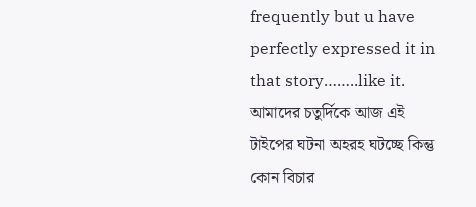frequently but u have perfectly expressed it in that story……..like it.
আমাদের চতুর্দিকে আজ এই টাইপের ঘটনা অহরহ ঘটচ্ছে কিন্তু কোন বিচার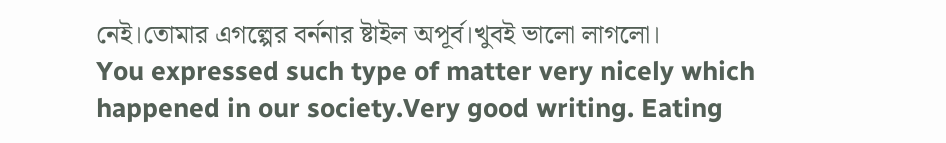নেই।তোমার এগল্পের বর্ননার ষ্টাইল অপূর্ব।খুবই ভালো লাগলো।
You expressed such type of matter very nicely which happened in our society.Very good writing. Eating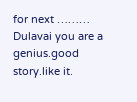for next ………
Dulavai you are a genius.good story.like it.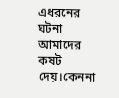এধরনের ঘটনা আমাদের কষট দেয়।কেননা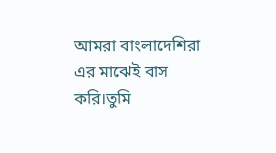আমরা বাংলাদেশিরা এর মাঝেই বাস করি।তুমি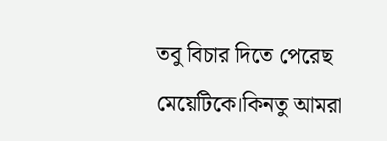তবু বিচার দিতে পেরেছ মেয়েটিকে।কিনতু আমরা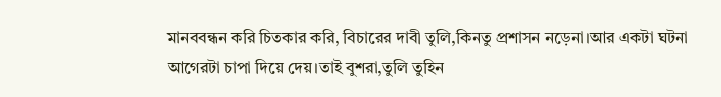মানববন্ধন করি চিতকার করি, বিচারের দাবী তুলি,কিনতু প্রশাসন নড়েনা।আর একটা ঘটনা আগেরটা চাপা দিয়ে দেয়।তাই বুশরা,তুলি তুহিন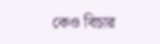কেও বিচার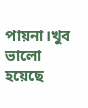পায়না।খুব ভালো হয়েছে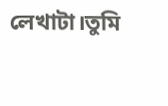লেখাটা।তুমি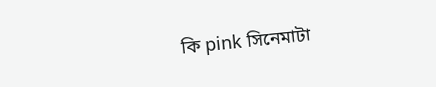কি pink সিনেমাটা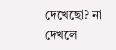দেখেছো? না দেখলে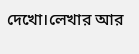দেখো।লেখার আর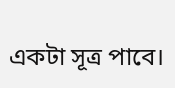একটা সূত্র পাবে।